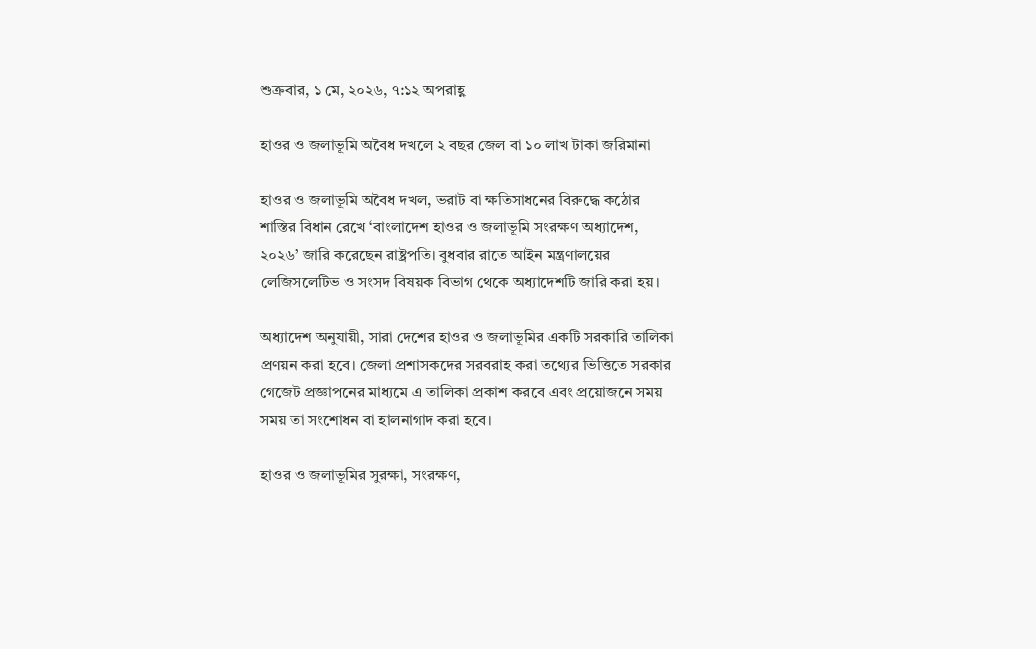শুক্রবার, ১ মে, ২০২৬, ৭:১২ অপরাহ্ণ

হাওর ও জলাভূমি অবৈধ দখলে ২ বছর জেল বা ১০ লাখ টাকা জরিমানা

হাওর ও জলাভূমি অবৈধ দখল, ভরাট বা ক্ষতিসাধনের বিরুদ্ধে কঠোর শাস্তির বিধান রেখে ‘বাংলাদেশ হাওর ও জলাভূমি সংরক্ষণ অধ্যাদেশ, ২০২৬’ জারি করেছেন রাষ্ট্রপতি। বুধবার রাতে আইন মন্ত্রণালয়ের লেজিসলেটিভ ও সংসদ বিষয়ক বিভাগ থেকে অধ্যাদেশটি জারি করা হয়।

অধ্যাদেশ অনুযায়ী, সারা দেশের হাওর ও জলাভূমির একটি সরকারি তালিকা প্রণয়ন করা হবে। জেলা প্রশাসকদের সরবরাহ করা তথ্যের ভিত্তিতে সরকার গেজেট প্রজ্ঞাপনের মাধ্যমে এ তালিকা প্রকাশ করবে এবং প্রয়োজনে সময় সময় তা সংশোধন বা হালনাগাদ করা হবে।

হাওর ও জলাভূমির সুরক্ষা, সংরক্ষণ,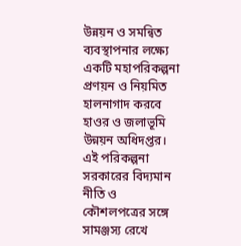উন্নয়ন ও সমন্বিত ব্যবস্থাপনার লক্ষ্যে একটি মহাপরিকল্পনা প্রণয়ন ও নিয়মিত হালনাগাদ করবে হাওর ও জলাভূমি উন্নয়ন অধিদপ্তর। এই পরিকল্পনা সরকারের বিদ্যমান নীতি ও কৌশলপত্রের সঙ্গে সামঞ্জস্য রেখে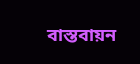বাস্তবায়ন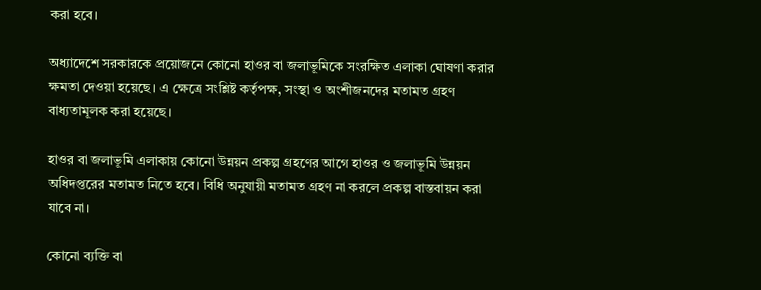করা হবে।

অধ্যাদেশে সরকারকে প্রয়োজনে কোনো হাওর বা জলাভূমিকে সংরক্ষিত এলাকা ঘোষণা করার ক্ষমতা দেওয়া হয়েছে। এ ক্ষেত্রে সংশ্লিষ্ট কর্তৃপক্ষ, সংস্থা ও অংশীজনদের মতামত গ্রহণ বাধ্যতামূলক করা হয়েছে।

হাওর বা জলাভূমি এলাকায় কোনো উন্নয়ন প্রকল্প গ্রহণের আগে হাওর ও জলাভূমি উন্নয়ন অধিদপ্তরের মতামত নিতে হবে। বিধি অনুযায়ী মতামত গ্রহণ না করলে প্রকল্প বাস্তবায়ন করা যাবে না।

কোনো ব্যক্তি বা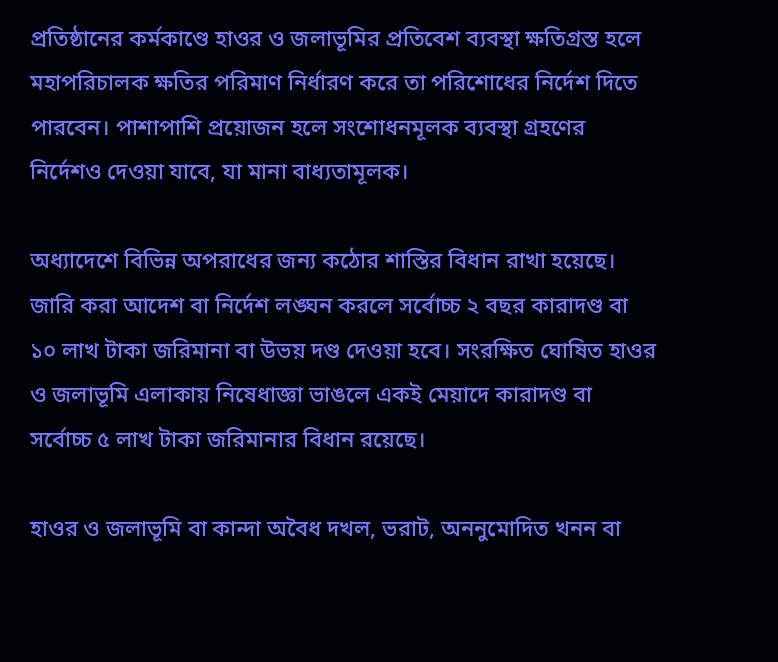প্রতিষ্ঠানের কর্মকাণ্ডে হাওর ও জলাভূমির প্রতিবেশ ব্যবস্থা ক্ষতিগ্রস্ত হলে মহাপরিচালক ক্ষতির পরিমাণ নির্ধারণ করে তা পরিশোধের নির্দেশ দিতে পারবেন। পাশাপাশি প্রয়োজন হলে সংশোধনমূলক ব্যবস্থা গ্রহণের নির্দেশও দেওয়া যাবে, যা মানা বাধ্যতামূলক।

অধ্যাদেশে বিভিন্ন অপরাধের জন্য কঠোর শাস্তির বিধান রাখা হয়েছে। জারি করা আদেশ বা নির্দেশ লঙ্ঘন করলে সর্বোচ্চ ২ বছর কারাদণ্ড বা ১০ লাখ টাকা জরিমানা বা উভয় দণ্ড দেওয়া হবে। সংরক্ষিত ঘোষিত হাওর ও জলাভূমি এলাকায় নিষেধাজ্ঞা ভাঙলে একই মেয়াদে কারাদণ্ড বা সর্বোচ্চ ৫ লাখ টাকা জরিমানার বিধান রয়েছে।

হাওর ও জলাভূমি বা কান্দা অবৈধ দখল, ভরাট, অননুমোদিত খনন বা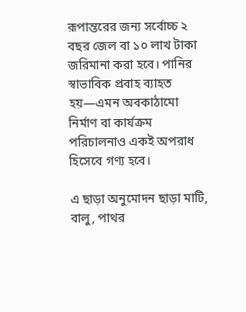রূপান্তরের জন্য সর্বোচ্চ ২ বছর জেল বা ১০ লাখ টাকা জরিমানা করা হবে। পানির স্বাভাবিক প্রবাহ ব্যাহত হয়—এমন অবকাঠামো নির্মাণ বা কার্যক্রম পরিচালনাও একই অপরাধ হিসেবে গণ্য হবে।

এ ছাড়া অনুমোদন ছাড়া মাটি, বালু, পাথর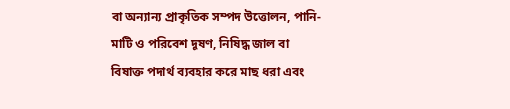বা অন্যান্য প্রাকৃতিক সম্পদ উত্তোলন, পানি-মাটি ও পরিবেশ দূষণ, নিষিদ্ধ জাল বা বিষাক্ত পদার্থ ব্যবহার করে মাছ ধরা এবং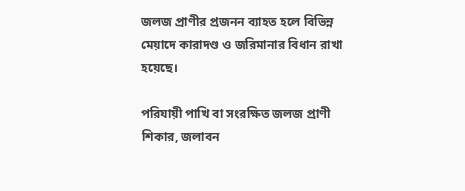জলজ প্রাণীর প্রজনন ব্যাহত হলে বিভিন্ন মেয়াদে কারাদণ্ড ও জরিমানার বিধান রাখা হয়েছে।

পরিযায়ী পাখি বা সংরক্ষিত জলজ প্রাণী শিকার, জলাবন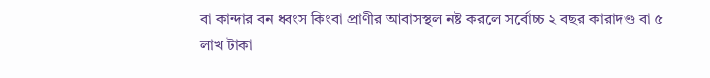বা কান্দার বন ধ্বংস কিংবা প্রাণীর আবাসস্থল নষ্ট করলে সর্বোচ্চ ২ বছর কারাদণ্ড বা ৫ লাখ টাকা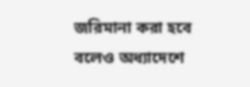জরিমানা করা হবে বলেও অধ্যাদেশে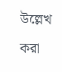উল্লেখ করা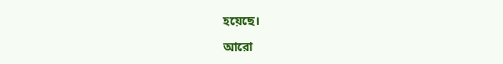হয়েছে।

আরো